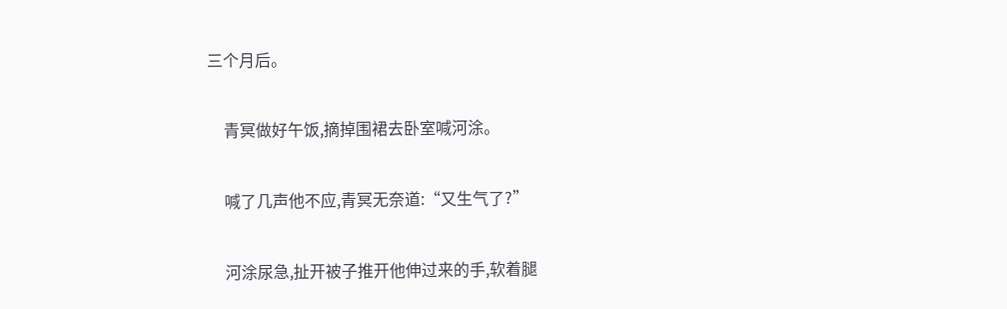三个月后。

    青冥做好午饭,摘掉围裙去卧室喊河涂。

    喊了几声他不应,青冥无奈道:“又生气了?”

    河涂尿急,扯开被子推开他伸过来的手,软着腿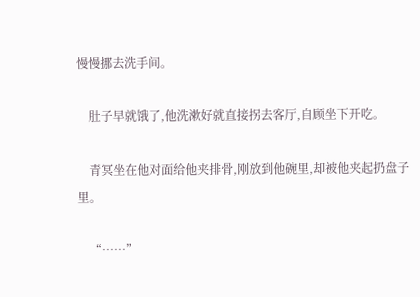慢慢挪去洗手间。

    肚子早就饿了,他洗漱好就直接拐去客厅,自顾坐下开吃。

    青冥坐在他对面给他夹排骨,刚放到他碗里,却被他夹起扔盘子里。

    “……”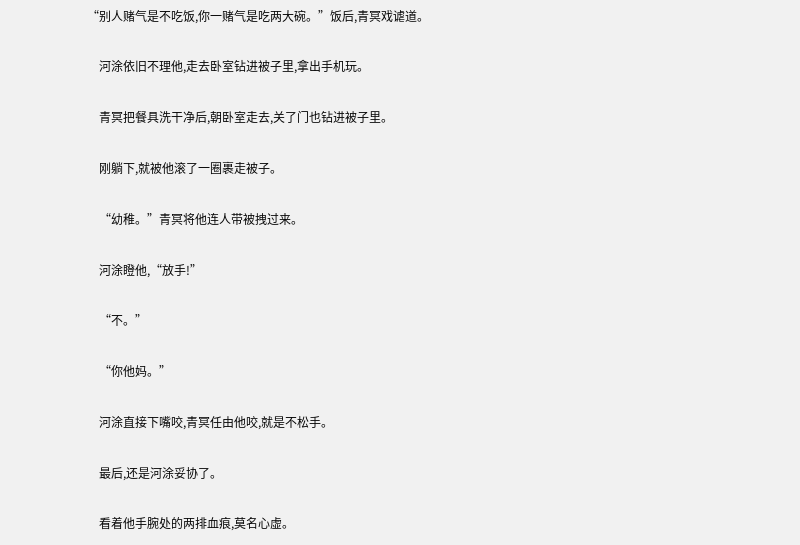“别人赌气是不吃饭,你一赌气是吃两大碗。”饭后,青冥戏谑道。

    河涂依旧不理他,走去卧室钻进被子里,拿出手机玩。

    青冥把餐具洗干净后,朝卧室走去,关了门也钻进被子里。

    刚躺下,就被他滚了一圈裹走被子。

    “幼稚。”青冥将他连人带被拽过来。

    河涂瞪他,“放手!”

    “不。”

    “你他妈。”

    河涂直接下嘴咬,青冥任由他咬,就是不松手。

    最后,还是河涂妥协了。

    看着他手腕处的两排血痕,莫名心虚。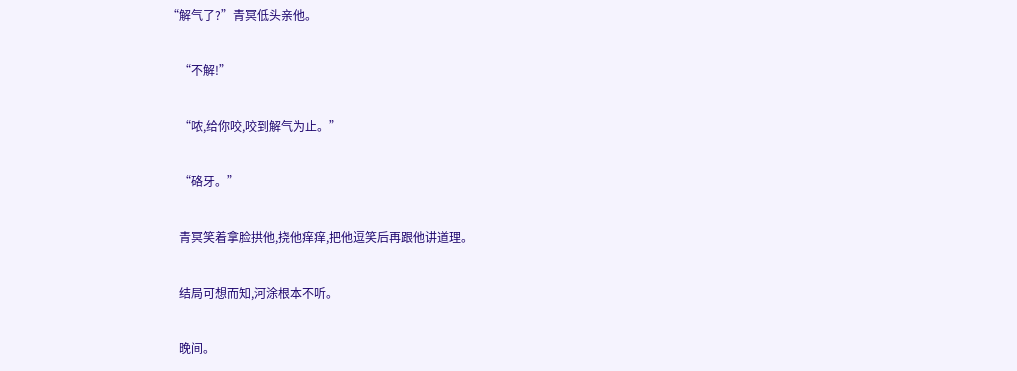“解气了?”青冥低头亲他。

    “不解!”

    “哝,给你咬,咬到解气为止。”

    “硌牙。”

    青冥笑着拿脸拱他,挠他痒痒,把他逗笑后再跟他讲道理。

    结局可想而知,河涂根本不听。

    晚间。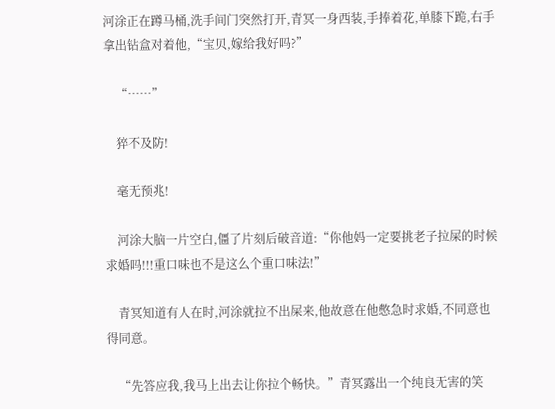河涂正在蹲马桶,洗手间门突然打开,青冥一身西装,手捧着花,单膝下跪,右手拿出钻盒对着他,“宝贝,嫁给我好吗?”

    “……”

    猝不及防!

    毫无预兆!

    河涂大脑一片空白,僵了片刻后破音道:“你他妈一定要挑老子拉屎的时候求婚吗!!!重口味也不是这么个重口味法!”

    青冥知道有人在时,河涂就拉不出屎来,他故意在他憋急时求婚,不同意也得同意。

    “先答应我,我马上出去让你拉个畅快。”青冥露出一个纯良无害的笑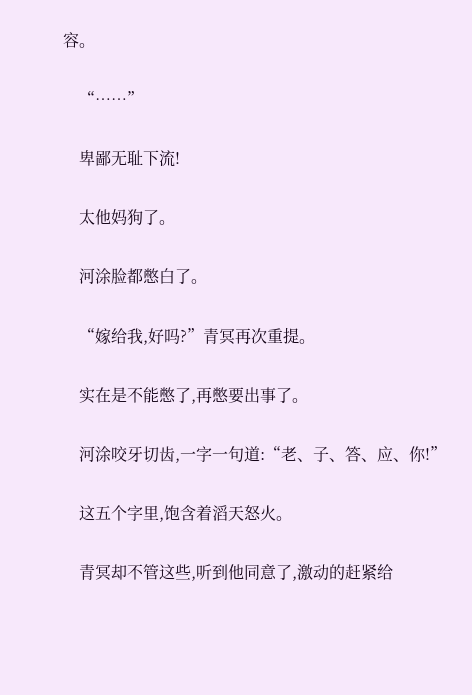容。

    “……”

    卑鄙无耻下流!

    太他妈狗了。

    河涂脸都憋白了。

    “嫁给我,好吗?”青冥再次重提。

    实在是不能憋了,再憋要出事了。

    河涂咬牙切齿,一字一句道:“老、子、答、应、你!”

    这五个字里,饱含着滔天怒火。

    青冥却不管这些,听到他同意了,激动的赶紧给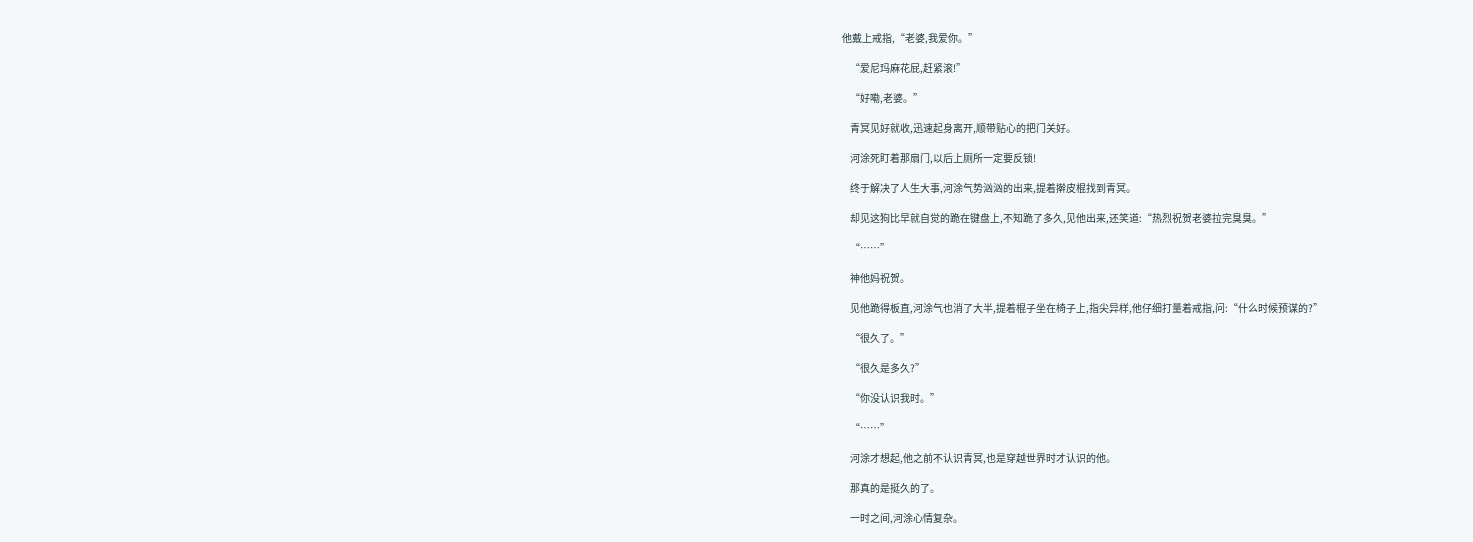他戴上戒指,“老婆,我爱你。”

    “爱尼玛麻花屁,赶紧滚!”

    “好嘞,老婆。”

    青冥见好就收,迅速起身离开,顺带贴心的把门关好。

    河涂死盯着那扇门,以后上厕所一定要反锁!

    终于解决了人生大事,河涂气势汹汹的出来,提着擀皮棍找到青冥。

    却见这狗比早就自觉的跪在键盘上,不知跪了多久,见他出来,还笑道:“热烈祝贺老婆拉完臭臭。”

    “……”

    神他妈祝贺。

    见他跪得板直,河涂气也消了大半,提着棍子坐在椅子上,指尖异样,他仔细打量着戒指,问:“什么时候预谋的?”

    “很久了。”

    “很久是多久?”

    “你没认识我时。”

    “……”

    河涂才想起,他之前不认识青冥,也是穿越世界时才认识的他。

    那真的是挺久的了。

    一时之间,河涂心情复杂。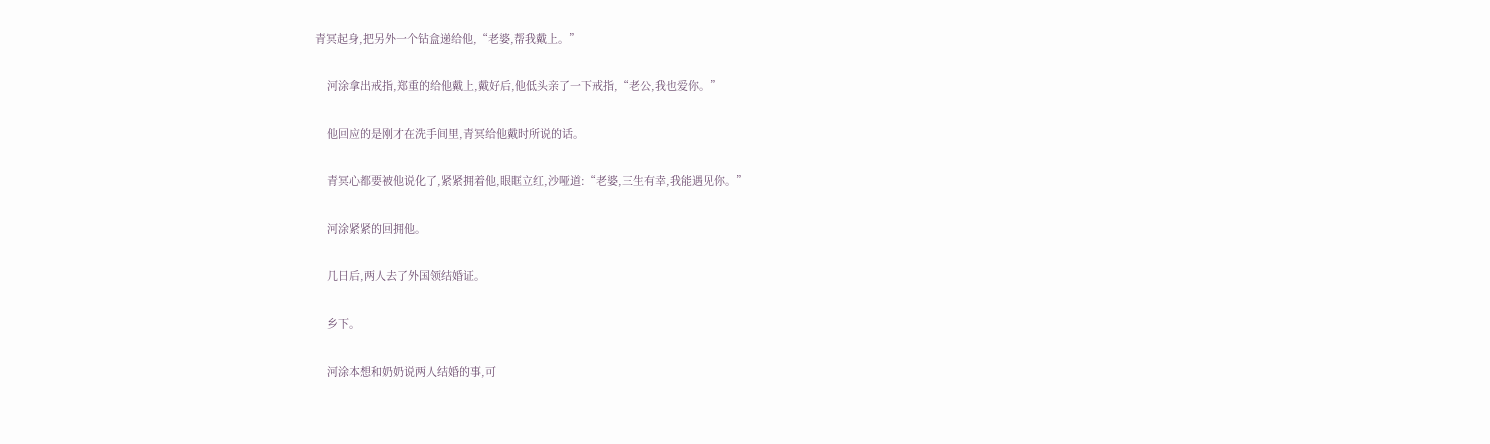青冥起身,把另外一个钻盒递给他,“老婆,帮我戴上。”

    河涂拿出戒指,郑重的给他戴上,戴好后,他低头亲了一下戒指,“老公,我也爱你。”

    他回应的是刚才在洗手间里,青冥给他戴时所说的话。

    青冥心都要被他说化了,紧紧拥着他,眼眶立红,沙哑道:“老婆,三生有幸,我能遇见你。”

    河涂紧紧的回拥他。

    几日后,两人去了外国领结婚证。

    乡下。

    河涂本想和奶奶说两人结婚的事,可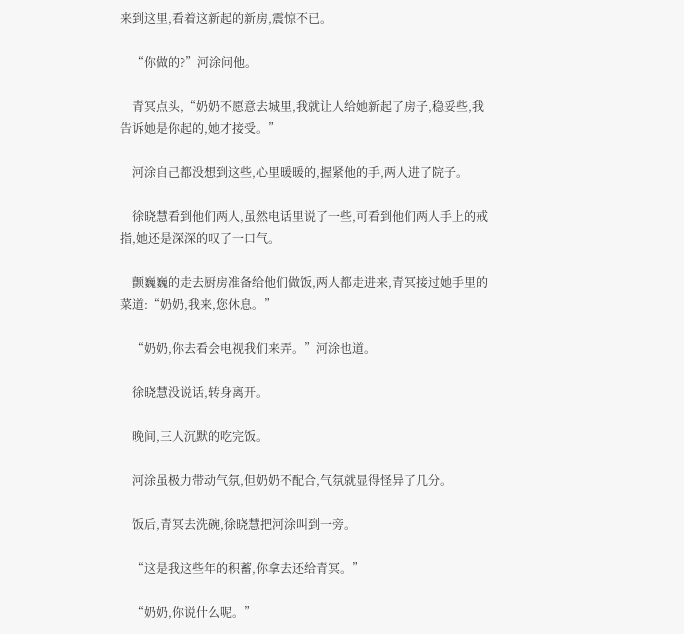来到这里,看着这新起的新房,震惊不已。

    “你做的?”河涂问他。

    青冥点头,“奶奶不愿意去城里,我就让人给她新起了房子,稳妥些,我告诉她是你起的,她才接受。”

    河涂自己都没想到这些,心里暖暖的,握紧他的手,两人进了院子。

    徐晓慧看到他们两人,虽然电话里说了一些,可看到他们两人手上的戒指,她还是深深的叹了一口气。

    颤巍巍的走去厨房准备给他们做饭,两人都走进来,青冥接过她手里的菜道:“奶奶,我来,您休息。”

    “奶奶,你去看会电视我们来弄。”河涂也道。

    徐晓慧没说话,转身离开。

    晚间,三人沉默的吃完饭。

    河涂虽极力带动气氛,但奶奶不配合,气氛就显得怪异了几分。

    饭后,青冥去洗碗,徐晓慧把河涂叫到一旁。

    “这是我这些年的积蓄,你拿去还给青冥。”

    “奶奶,你说什么呢。”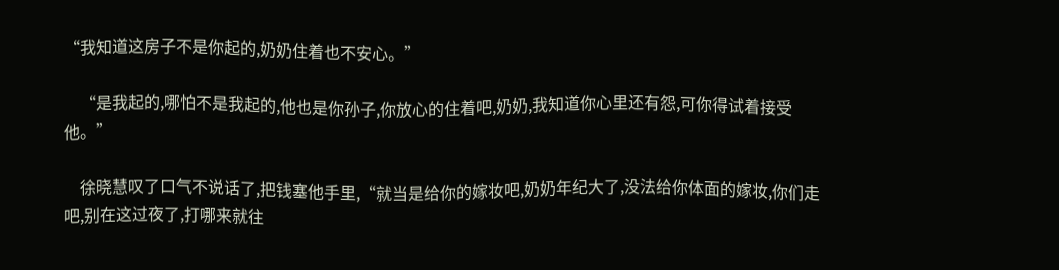“我知道这房子不是你起的,奶奶住着也不安心。”

    “是我起的,哪怕不是我起的,他也是你孙子,你放心的住着吧,奶奶,我知道你心里还有怨,可你得试着接受他。”

    徐晓慧叹了口气不说话了,把钱塞他手里,“就当是给你的嫁妆吧,奶奶年纪大了,没法给你体面的嫁妆,你们走吧,别在这过夜了,打哪来就往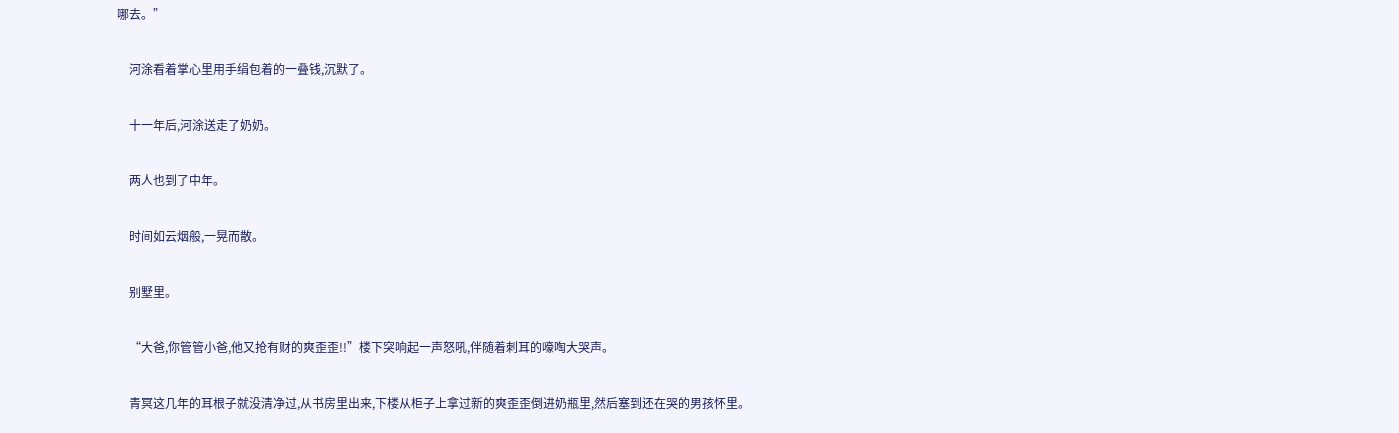哪去。”

    河涂看着掌心里用手绢包着的一叠钱,沉默了。

    十一年后,河涂送走了奶奶。

    两人也到了中年。

    时间如云烟般,一晃而散。

    别墅里。

    “大爸,你管管小爸,他又抢有财的爽歪歪!!”楼下突响起一声怒吼,伴随着刺耳的嚎啕大哭声。

    青冥这几年的耳根子就没清净过,从书房里出来,下楼从柜子上拿过新的爽歪歪倒进奶瓶里,然后塞到还在哭的男孩怀里。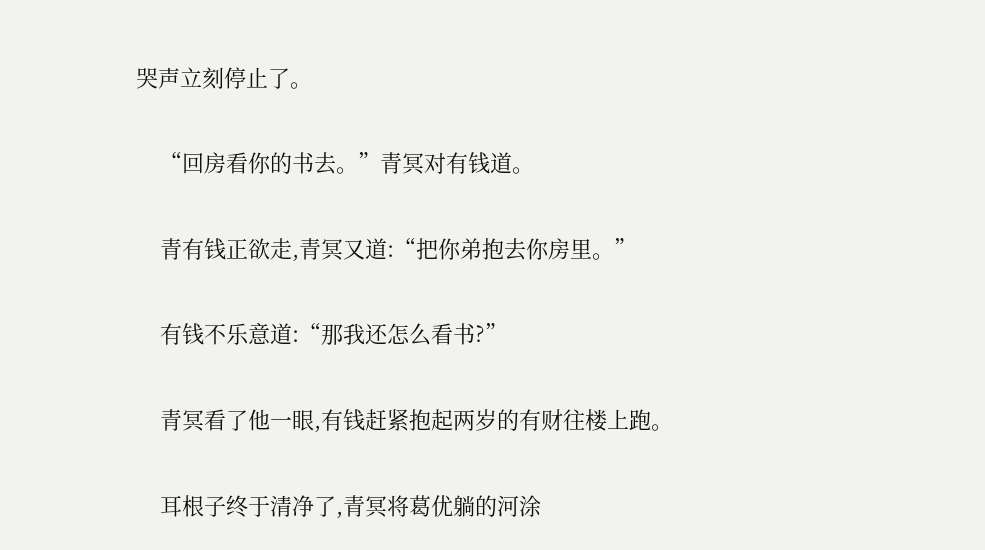哭声立刻停止了。

    “回房看你的书去。”青冥对有钱道。

    青有钱正欲走,青冥又道:“把你弟抱去你房里。”

    有钱不乐意道:“那我还怎么看书?”

    青冥看了他一眼,有钱赶紧抱起两岁的有财往楼上跑。

    耳根子终于清净了,青冥将葛优躺的河涂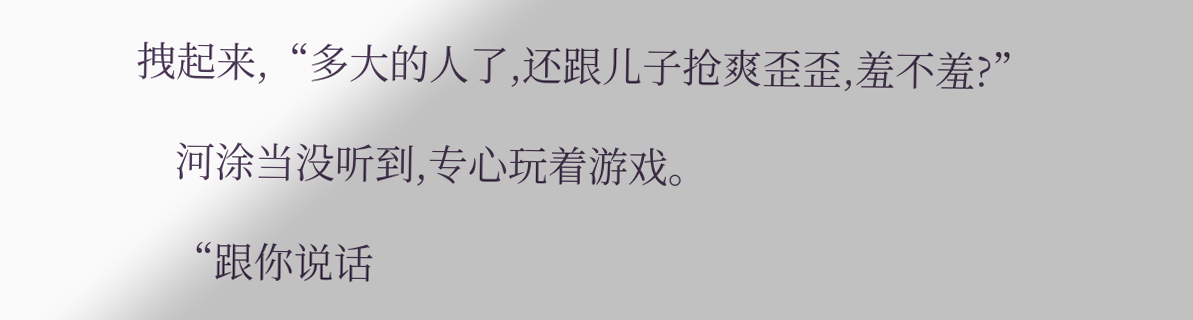拽起来,“多大的人了,还跟儿子抢爽歪歪,羞不羞?”

    河涂当没听到,专心玩着游戏。

    “跟你说话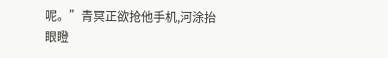呢。”青冥正欲抢他手机,河涂抬眼瞪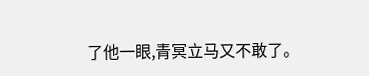了他一眼,青冥立马又不敢了。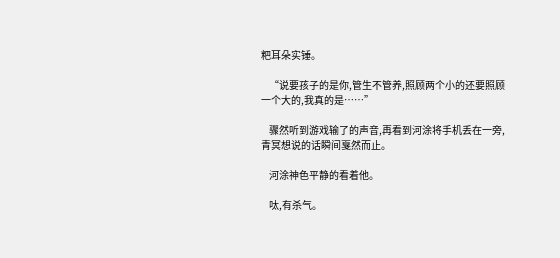粑耳朵实锤。

    “说要孩子的是你,管生不管养,照顾两个小的还要照顾一个大的,我真的是……”

    骤然听到游戏输了的声音,再看到河涂将手机丢在一旁,青冥想说的话瞬间戛然而止。

    河涂神色平静的看着他。

    呔,有杀气。